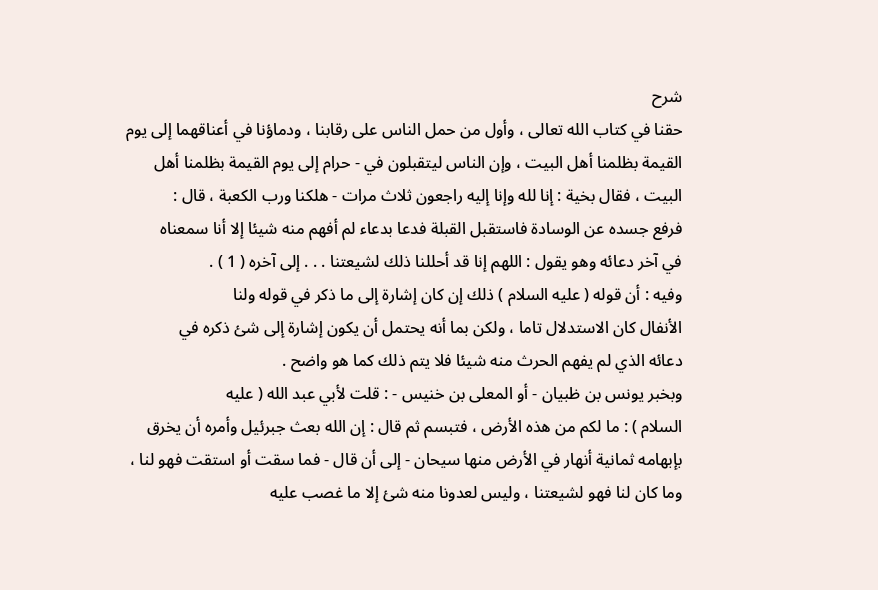شرح
حقنا في كتاب الله تعالى ، وأول من حمل الناس على رقابنا ، ودماؤنا في أعناقهما إلى يوم
القيمة بظلمنا أهل البيت ، وإن الناس ليتقبلون في - حرام إلى يوم القيمة بظلمنا أهل
البيت ، فقال بخية : إنا لله وإنا إليه راجعون ثلاث مرات - هلكنا ورب الكعبة ، قال :
فرفع جسده عن الوسادة فاستقبل القبلة فدعا بدعاء لم أفهم منه شيئا إلا أنا سمعناه
في آخر دعائه وهو يقول : اللهم إنا قد أحللنا ذلك لشيعتنا . . . إلى آخره ( 1 ) .
وفيه : أن قوله ( عليه السلام ) ذلك إن كان إشارة إلى ما ذكر في قوله ولنا
الأنفال كان الاستدلال تاما ، ولكن بما أنه يحتمل أن يكون إشارة إلى شئ ذكره في
دعائه الذي لم يفهم الحرث منه شيئا فلا يتم ذلك كما هو واضح .
وبخبر يونس بن ظبيان - أو المعلى بن خنيس - : قلت لأبي عبد الله ( عليه
السلام ) : ما لكم من هذه الأرض ، فتبسم ثم قال : إن الله بعث جبرئيل وأمره أن يخرق
بإبهامه ثمانية أنهار في الأرض منها سيحان - إلى أن قال - فما سقت أو استقت فهو لنا ،
وما كان لنا فهو لشيعتنا ، وليس لعدونا منه شئ إلا ما غصب عليه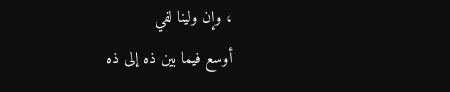، وإن ولينا لفي
أوسع فيما بين ذه إلى ذه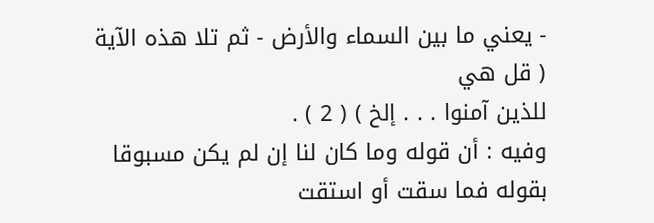- يعني ما بين السماء والأرض - ثم تلا هذه الآية ( قل هي
للذين آمنوا . . . إلخ ) ( 2 ) .
وفيه : أن قوله وما كان لنا إن لم يكن مسبوقا بقوله فما سقت أو استقت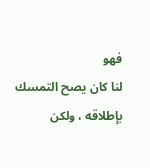فهو
لنا كان يصح التمسك بإطلاقه ، ولكن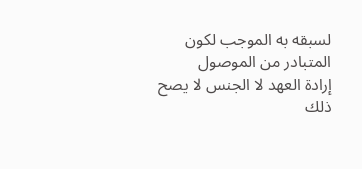لسبقه به الموجب لكون المتبادر من الموصول
إرادة العهد لا الجنس لا يصح ذلك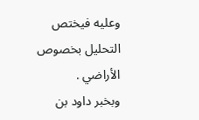وعليه فيختص التحليل بخصوص الأراضي .
وبخبر داود بن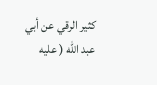كثير الرقي عن أبي عبد الله ( عليه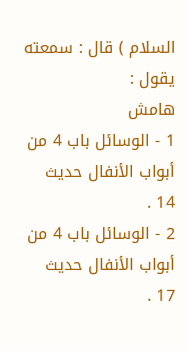السلام ) قال : سمعته يقول :
هامش
1 - الوسائل باب 4 من أبواب الأنفال حديث 14 .
2 - الوسائل باب 4 من أبواب الأنفال حديث 17 .